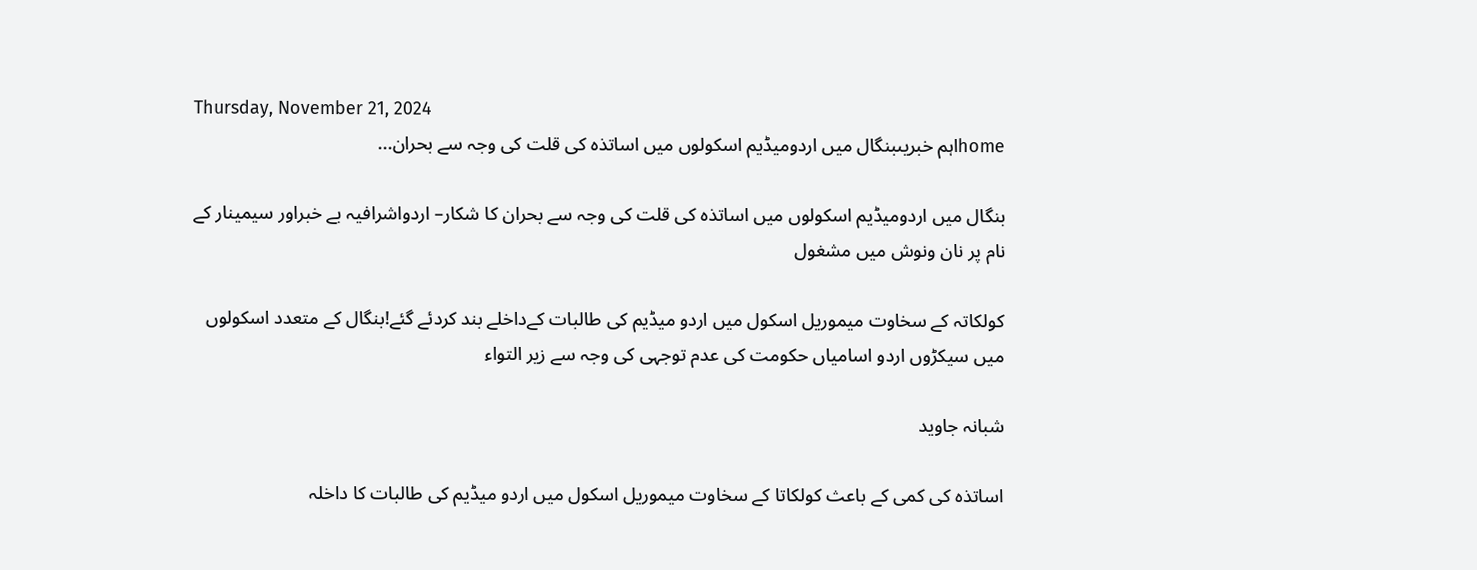Thursday, November 21, 2024
homeاہم خبریںبنگال میں اردومیڈیم اسکولوں میں اساتذہ کی قلت کی وجہ سے بحران...

بنگال میں اردومیڈیم اسکولوں میں اساتذہ کی قلت کی وجہ سے بحران کا شکار– اردواشرافیہ بے خبراور سیمینار کے نام پر نان ونوش میں مشغول

کولکاتہ کے سخاوت میموریل اسکول میں اردو میڈیم کی طالبات کےداخلے بند کردئے گئے!بنگال کے متعدد اسکولوں میں سیکڑوں اردو اسامیاں حکومت کی عدم توجہی کی وجہ سے زیر التواء

شبانہ جاوید

اساتذہ کی کمی کے باعث کولکاتا کے سخاوت میموریل اسکول میں اردو میڈیم کی طالبات کا داخلہ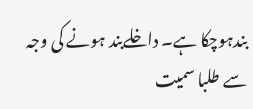بندہوچکا ہے۔ داخلےبند ہونے کی وجہ سے طلبا سمیت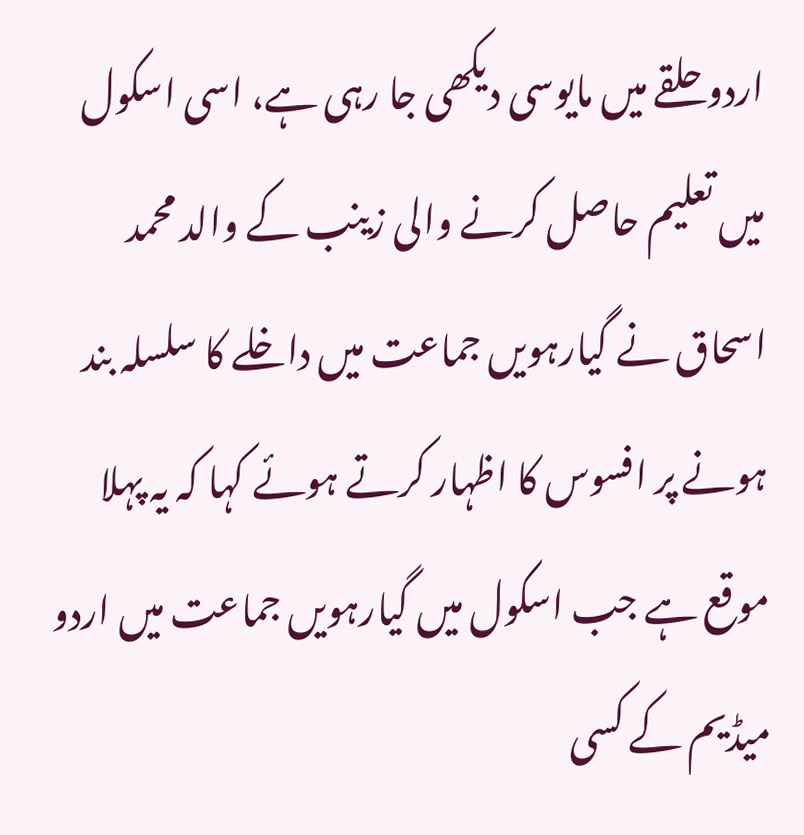اردو حلقے میں مایوسی دیکھی جا رہی ہے، اسی اسکول میں تعلیم حاصل کرنے والی زینب کے والد محمد اسحاق نے گیارہویں جماعت میں داخلے کا سلسلہ بند ہونے پر افسوس کا اظہار کرتے ہوئے کہا کہ یہ پہلا موقع ہے جب اسکول میں گیارہویں جماعت میں اردو میڈیم کے کسی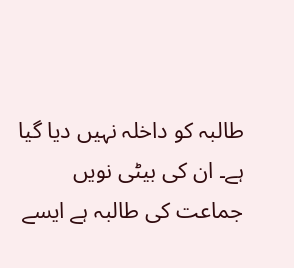طالبہ کو داخلہ نہیں دیا گیا ہے۔ ان کی بیٹی نویں جماعت کی طالبہ ہے ایسے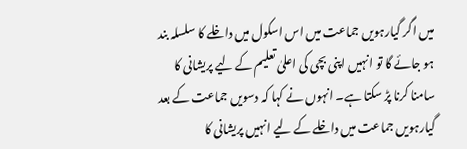میں اگر گیارہویں جماعت میں اس اسکول میں داخلے کا سلسلہ بند ہو جائے گا تو انہیں اپنی بچی کی اعلیٰ تعلیم کے لیے پریشانی کا سامنا کرنا پڑ سکتا ہے۔ انہوں نے کہا کہ دسویں جماعت کے بعد گیارہویں جماعت میں داخلے کے لیے انہیں پریشانی کا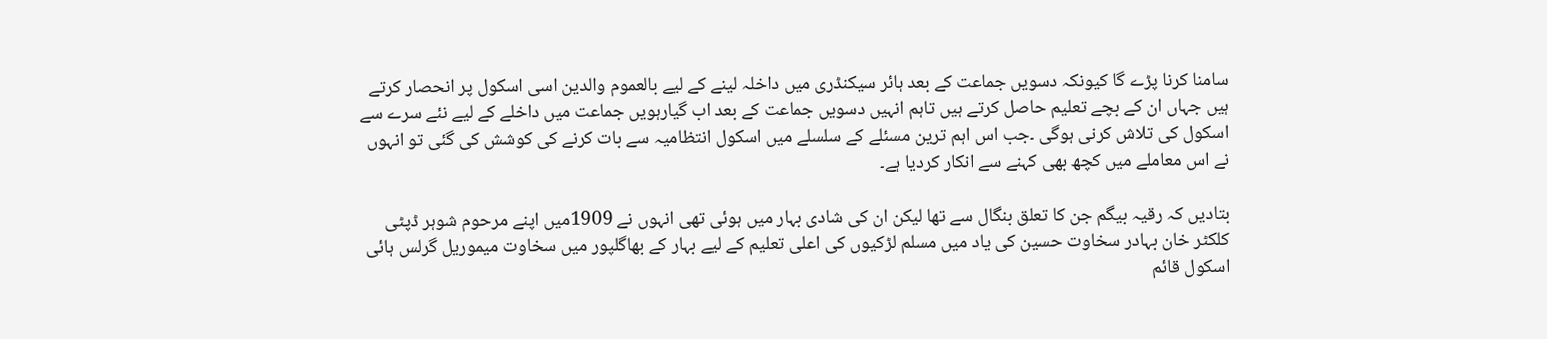سامنا کرنا پڑے گا کیونکہ دسویں جماعت کے بعد ہائر سیکنڈری میں داخلہ لینے کے لیے بالعموم والدین اسی اسکول پر انحصار کرتے ہیں جہاں ان کے بچے تعلیم حاصل کرتے ہیں تاہم انہیں دسویں جماعت کے بعد اب گیارہویں جماعت میں داخلے کے لیے نئے سرے سے اسکول کی تلاش کرنی ہوگی ۔جب اس اہم ترین مسئلے کے سلسلے میں اسکول انتظامیہ سے بات کرنے کی کوشش کی گئی تو انہوں نے اس معاملے میں کچھ بھی کہنے سے انکار کردیا ہے۔

بتادیں کہ رقیہ بیگم جن کا تعلق بنگال سے تھا لیکن ان کی شادی بہار میں ہوئی تھی انہوں نے 1909میں اپنے مرحوم شوہر ڈپٹی کلکٹر خان بہادر سخاوت حسین کی یاد میں مسلم لڑکیوں کی اعلی تعلیم کے لیے بہار کے بھاگلپور میں سخاوت میموریل گرلس ہائی اسکول قائم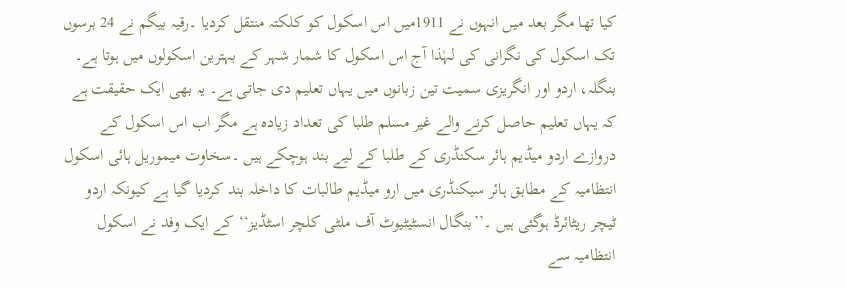کیا تھا مگر بعد میں انہوں نے 1911میں اس اسکول کو کلکتہ منتقل کردیا ۔رقیہ بیگم نے 24 برسوں تک اسکول کی نگرانی کی لہٰذا آج اس اسکول کا شمار شہر کے بہترین اسکولوں میں ہوتا ہے۔ بنگلہ، اردو اور انگریزی سمیت تین زبانوں میں یہاں تعلیم دی جاتی ہے۔ یہ بھی ایک حقیقت ہے کہ یہاں تعلیم حاصل کرنے والے غیر مسلم طلبا کی تعداد زیادہ ہے مگر اب اس اسکول کے دروازے اردو میڈیم ہائر سکنڈری کے طلبا کے لیے بند ہوچکے ہیں ۔سخاوت میموریل ہائی اسکول انتظامیہ کے مطابق ہائر سیکنڈری میں ارو میڈیم طالبات کا داخلہ بند کردیا گیا ہے کیونکہ اردو ٹیچر ریٹائرڈ ہوگئی ہیں ۔’’بنگال انسٹیٹیوٹ آف ملٹی کلچر اسٹڈیز‘‘کے ایک وفد نے اسکول انتظامیہ سے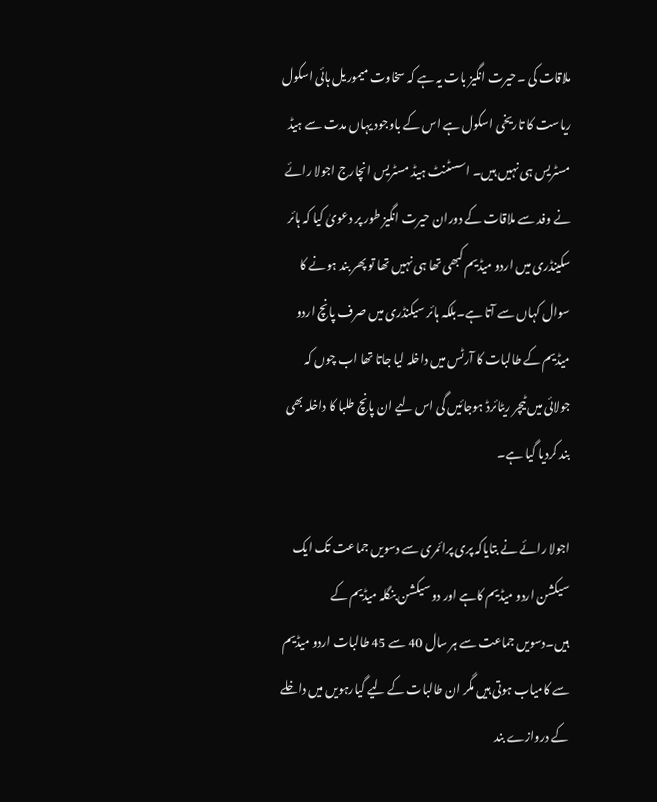ملاقات کی ۔حیرت انگیز بات یہ ہے کہ سخاوت میموریل ہائی اسکول ریاست کا تاریخی اسکول ہے اس کے باوجود یہاں مدت سے ہیڈ مسٹریس ہی نہیں ہیں۔ اسسٹنٹ ہیڈ مسٹریس انچارج اجولا رائے نے وفد سے ملاقات کے دوران حیرت انگیز طور پر دعویٰ کیا کہ ہائر سکینڈری میں اردو میڈیم کبھی تھا ہی نہیں تھا تو پھر بند ہونے کا سوال کہاں سے آتا ہے۔بلکہ ہائر سیکنڈری میں صرف پانچ اردو میڈیم کے طالبات کا آرٹس میں داخلہ لیا جاتا تھا اب چوں کہ جولائی میں ٹیچر ریٹائرڈ ہوجائیں گی اس لیے ان پانچ طلبا کا داخلہ بھی بند کردیا گیا ہے۔

اجولا رائے نے بتایاکہ پری پرائمری سے دسویں جماعت تک ایک سیکشن اردو میڈیم کاہے اور دو سیکشن بنگلہ میڈیم کے ہیں۔دسویں جماعت سے ہر سال 40 سے 45 طالبات اردو میڈیم سے کامیاب ہوتی ہیں مگر ان طالبات کے لیے گیارہویں میں داخلے کے دروازے بند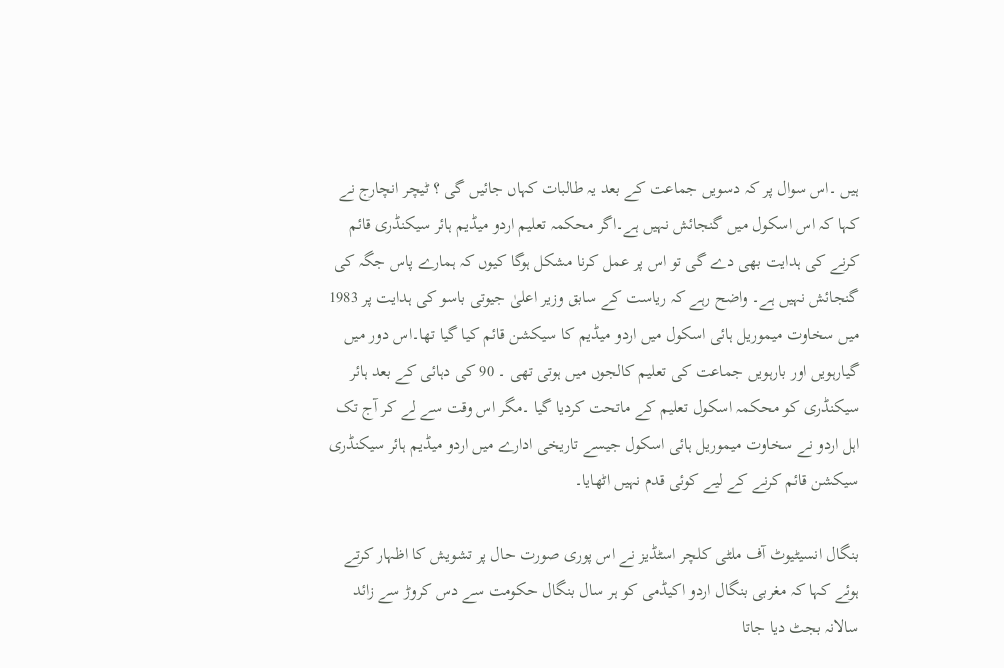ہیں ۔اس سوال پر کہ دسویں جماعت کے بعد یہ طالبات کہاں جائیں گی ؟ ٹیچر انچارج نے کہا کہ اس اسکول میں گنجائش نہیں ہے۔اگر محکمہ تعلیم اردو میڈیم ہائر سیکنڈری قائم کرنے کی ہدایت بھی دے گی تو اس پر عمل کرنا مشکل ہوگا کیوں کہ ہمارے پاس جگہ کی گنجائش نہیں ہے۔ واضح رہے کہ ریاست کے سابق وزیر اعلیٰ جیوتی باسو کی ہدایت پر 1983 میں سخاوت میموریل ہائی اسکول میں اردو میڈیم کا سیکشن قائم کیا گیا تھا۔اس دور میں گیارہویں اور بارہویں جماعت کی تعلیم کالجوں میں ہوتی تھی ۔ 90 کی دہائی کے بعد ہائر سیکنڈری کو محکمہ اسکول تعلیم کے ماتحت کردیا گیا ۔مگر اس وقت سے لے کر آج تک اہل اردو نے سخاوت میموریل ہائی اسکول جیسے تاریخی ادارے میں اردو میڈیم ہائر سیکنڈری سیکشن قائم کرنے کے لیے کوئی قدم نہیں اٹھایا۔

بنگال انسیٹیوٹ آف ملٹی کلچر اسٹڈیز نے اس پوری صورت حال پر تشویش کا اظہار کرتے ہوئے کہا کہ مغربی بنگال اردو اکیڈمی کو ہر سال بنگال حکومت سے دس کروڑ سے زائد سالانہ بجٹ دیا جاتا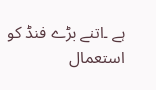ہے ۔اتنے بڑے فنڈ کو استعمال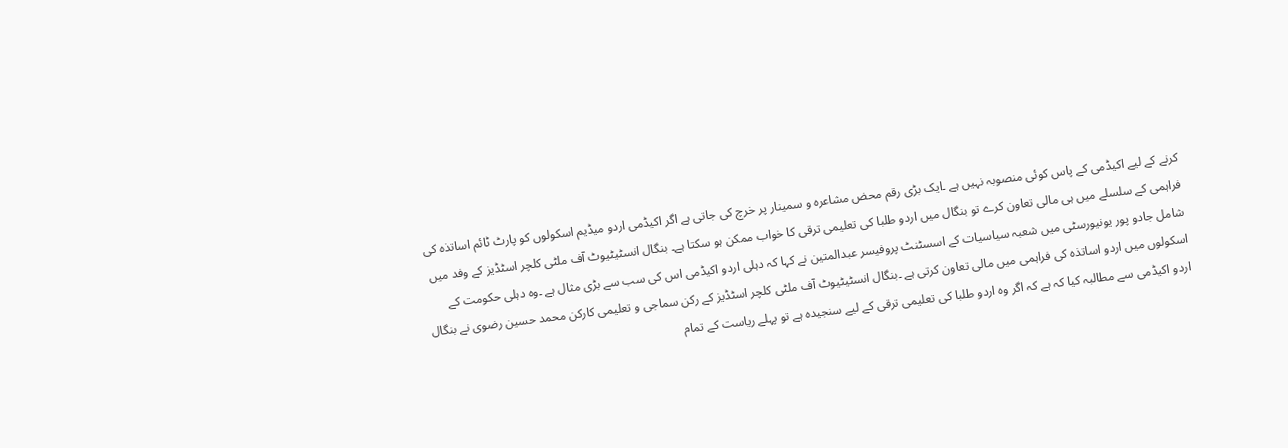کرنے کے لیے اکیڈمی کے پاس کوئی منصوبہ نہیں ہے ۔ایک بڑی رقم محض مشاعرہ و سمینار پر خرچ کی جاتی ہے اگر اکیڈمی اردو میڈیم اسکولوں کو پارٹ ٹائم اساتذہ کی فراہمی کے سلسلے میں ہی مالی تعاون کرے تو بنگال میں اردو طلبا کی تعلیمی ترقی کا خواب ممکن ہو سکتا ہے۔ بنگال انسٹیٹیوٹ آف ملٹی کلچر اسٹڈیز کے وفد میں شامل جادو پور یونیورسٹی میں شعبہ سیاسیات کے اسسٹنٹ پروفیسر عبدالمتین نے کہا کہ دہلی اردو اکیڈمی اس کی سب سے بڑی مثال ہے ۔وہ دہلی حکومت کے اسکولوں میں اردو اساتذہ کی فراہمی میں مالی تعاون کرتی ہے ۔بنگال انسٹیٹیوٹ آف ملٹی کلچر اسٹڈیز کے رکن سماجی و تعلیمی کارکن محمد حسین رضوی نے بنگال اردو اکیڈمی سے مطالبہ کیا کہ ہے کہ اگر وہ اردو طلبا کی تعلیمی ترقی کے لیے سنجیدہ ہے تو پہلے ریاست کے تمام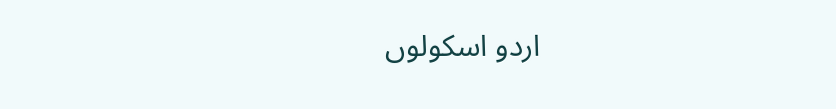اردو اسکولوں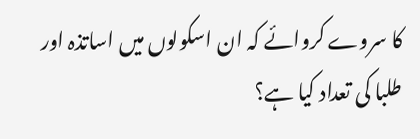کا سروے کروائے کہ ان اسکولوں میں اساتذہ اور طلبا کی تعداد کیا ہے؟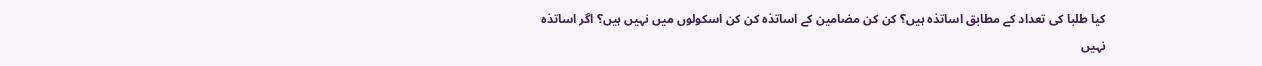کیا طلبا کی تعداد کے مطابق اساتذہ ہیں؟ کن کن مضامین کے اساتذہ کن کن اسکولوں میں نہیں ہیں؟ اگر اساتذہ نہیں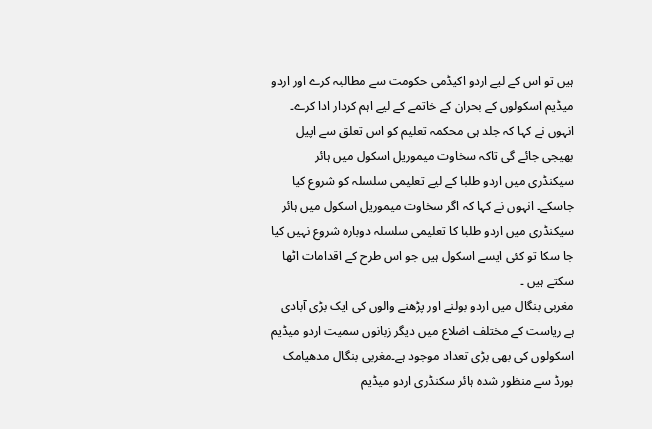ہیں تو اس کے لیے اردو اکیڈمی حکومت سے مطالبہ کرے اور اردو میڈیم اسکولوں کے بحران کے خاتمے کے لیے اہم کردار ادا کرے۔ انہوں نے کہا کہ جلد ہی محکمہ تعلیم کو اس تعلق سے اپیل بھیجی جائے گی تاکہ سخاوت میموریل اسکول میں ہائر سیکنڈری میں اردو طلبا کے لیے تعلیمی سلسلہ کو شروع کیا جاسکے۔ انہوں نے کہا کہ اگر سخاوت میموریل اسکول میں ہائر سیکنڈری میں اردو طلبا کا تعلیمی سلسلہ دوبارہ شروع نہیں کیا جا سکا تو کئی ایسے اسکول ہیں جو اس طرح کے اقدامات اٹھا سکتے ہیں ۔
مغربی بنگال میں اردو بولنے اور پڑھنے والوں کی ایک بڑی آبادی ہے ریاست کے مختلف اضلاع میں دیگر زبانوں سمیت اردو میڈیم اسکولوں کی بھی بڑی تعداد موجود ہے۔مغربی بنگال مدھیامک بورڈ سے منظور شدہ ہائر سکنڈری اردو میڈیم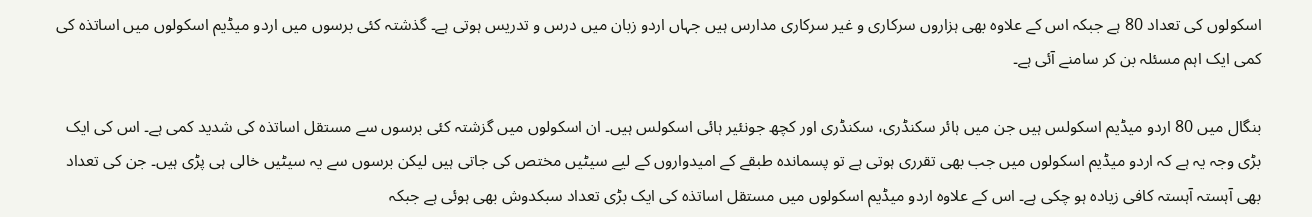اسکولوں کی تعداد 80 ہے جبکہ اس کے علاوہ بھی ہزاروں سرکاری و غیر سرکاری مدارس ہیں جہاں اردو زبان میں درس و تدریس ہوتی ہے۔ گذشتہ کئی برسوں میں اردو میڈیم اسکولوں میں اساتذہ کی کمی ایک اہم مسئلہ بن کر سامنے آئی ہے۔

بنگال میں 80 اردو میڈیم اسکولس ہیں جن میں ہائر سکنڈری، سکنڈری اور کچھ جونئیر ہائی اسکولس ہیں۔ ان اسکولوں میں گزشتہ کئی برسوں سے مستقل اساتذہ کی شدید کمی ہے۔ اس کی ایک بڑی وجہ یہ ہے کہ اردو میڈیم اسکولوں میں جب بھی تقرری ہوتی ہے تو پسماندہ طبقے کے امیدواروں کے لیے سیٹیں مختص کی جاتی ہیں لیکن برسوں سے یہ سیٹیں خالی ہی پڑی ہیں۔ جن کی تعداد بھی آہستہ آہستہ کافی زیادہ ہو چکی ہے۔ اس کے علاوہ اردو میڈیم اسکولوں میں مستقل اساتذہ کی ایک بڑی تعداد سبکدوش بھی ہوئی ہے جبکہ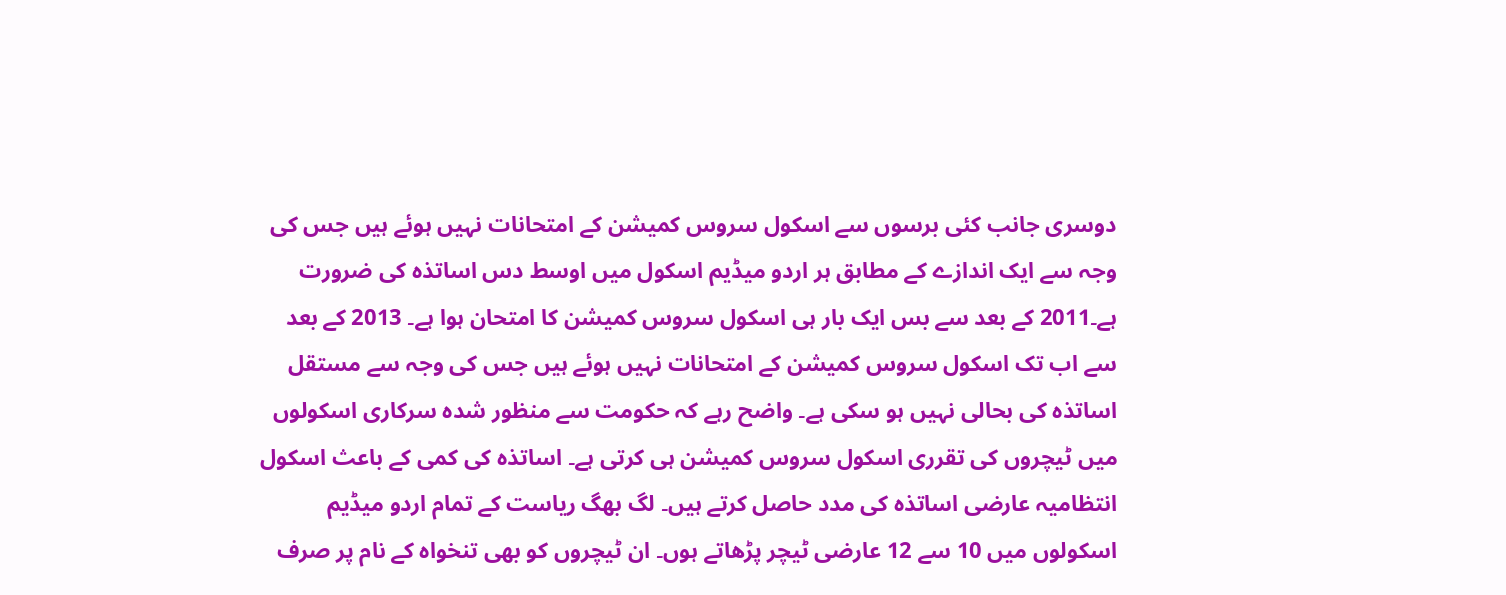دوسری جانب کئی برسوں سے اسکول سروس کمیشن کے امتحانات نہیں ہوئے ہیں جس کی وجہ سے ایک اندازے کے مطابق ہر اردو میڈیم اسکول میں اوسط دس اساتذہ کی ضرورت ہے۔2011 کے بعد سے بس ایک بار ہی اسکول سروس کمیشن کا امتحان ہوا ہے۔ 2013 کے بعد سے اب تک اسکول سروس کمیشن کے امتحانات نہیں ہوئے ہیں جس کی وجہ سے مستقل اساتذہ کی بحالی نہیں ہو سکی ہے۔ واضح رہے کہ حکومت سے منظور شدہ سرکاری اسکولوں میں ٹیچروں کی تقرری اسکول سروس کمیشن ہی کرتی ہے۔ اساتذہ کی کمی کے باعث اسکول انتظامیہ عارضی اساتذہ کی مدد حاصل کرتے ہیں۔ لگ بھگ ریاست کے تمام اردو میڈیم اسکولوں میں 10 سے 12 عارضی ٹیچر پڑھاتے ہوں۔ ان ٹیچروں کو بھی تنخواہ کے نام پر صرف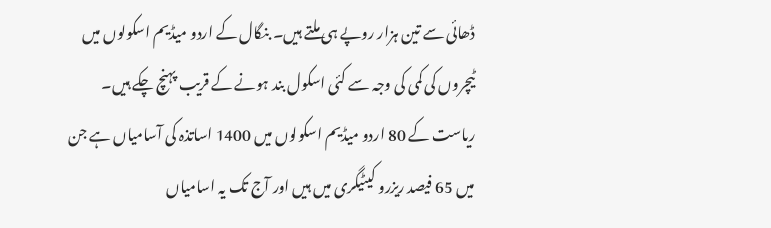ڈھائی سے تین ہزار روپے ہی ملتے ہیں۔ بنگال کے اردو میڈیم اسکولوں میں ٹیچروں کی کمی کی وجہ سے کئی اسکول بند ہونے کے قریب پہنچ چکے ہیں۔ ریاست کے 80 اردو میڈیم اسکولوں میں 1400 اساتذہ کی آسامیاں ہے جن میں 65 فیصد ریزرو کیٹیگری میں ہیں اور آج تک یہ اسامیاں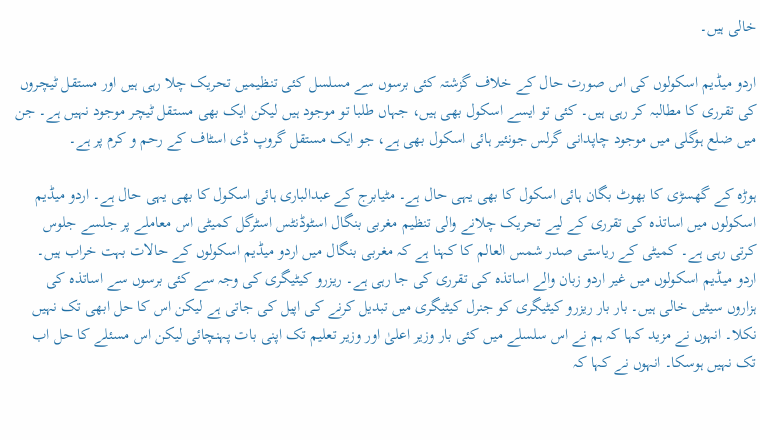خالی ہیں۔

اردو میڈیم اسکولوں کی اس صورت حال کے خلاف گزشتہ کئی برسوں سے مسلسل کئی تنظیمیں تحریک چلا رہی ہیں اور مستقل ٹیچروں کی تقرری کا مطالبہ کر رہی ہیں۔ کئی تو ایسے اسکول بھی ہیں، جہاں طلبا تو موجود ہیں لیکن ایک بھی مستقل ٹیچر موجود نہیں ہے۔ جن میں ضلع ہوگلی میں موجود چاپدانی گرلس جونئیر ہائی اسکول بھی ہے، جو ایک مستقل گروپ ڈی اسٹاف کے رحم و کرم پر ہے۔

ہوڑہ کے گھسڑی کا بھوٹ بگان ہائی اسکول کا بھی یہی حال ہے۔ مٹیابرج کے عبدالباری ہائی اسکول کا بھی یہی حال ہے۔ اردو میڈیم اسکولوں میں اساتذہ کی تقرری کے لیے تحریک چلانے والی تنظیم مغربی بنگال اسٹوڈنٹس اسٹرگل کمیٹی اس معاملے پر جلسے جلوس کرتی رہی ہے۔ کمیٹی کے ریاستی صدر شمس العالم کا کہنا ہے کہ مغربی بنگال میں اردو میڈیم اسکولوں کے حالات بہت خراب ہیں۔ اردو میڈیم اسکولوں میں غیر اردو زبان والے اساتذہ کی تقرری کی جا رہی ہے۔ ریزرو کیٹیگری کی وجہ سے کئی برسوں سے اساتذہ کی ہزاروں سیٹیں خالی ہیں۔ بار بار ریزرو کیٹیگری کو جنرل کیٹیگری میں تبدیل کرنے کی اپیل کی جاتی ہے لیکن اس کا حل ابھی تک نہیں نکلا۔ انہوں نے مزید کہا کہ ہم نے اس سلسلے میں کئی بار وزیر اعلیٰ اور وزیر تعلیم تک اپنی بات پہنچائی لیکن اس مسئلے کا حل اب تک نہیں ہوسکا۔ انہوں نے کہا کہ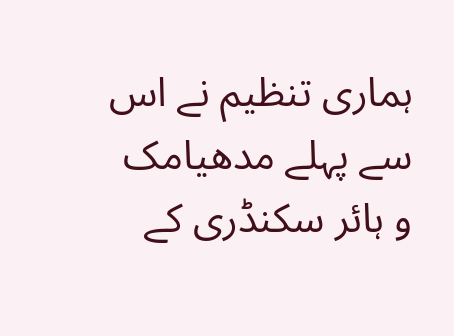ہماری تنظیم نے اس سے پہلے مدھیامک و ہائر سکنڈری کے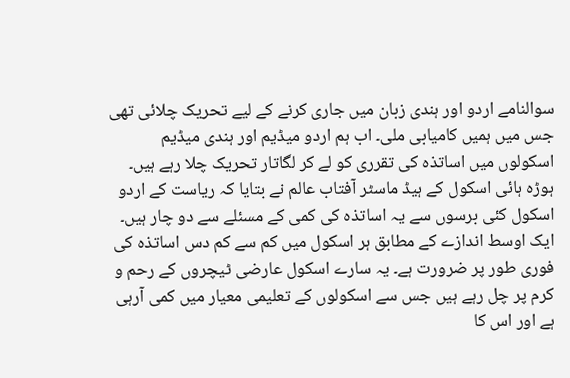سوالنامے اردو اور ہندی زبان میں جاری کرنے کے لیے تحریک چلائی تھی جس میں ہمیں کامیابی ملی۔ اب ہم اردو میڈیم اور ہندی میڈیم اسکولوں میں اساتذہ کی تقرری کو لے کر لگاتار تحریک چلا رہے ہیں۔ ہوڑہ ہائی اسکول کے ہیڈ ماسٹر آفتاب عالم نے بتایا کہ ریاست کے اردو اسکول کئی برسوں سے یہ اساتذہ کی کمی کے مسئلے سے دو چار ہیں۔ ایک اوسط اندازے کے مطابق ہر اسکول میں کم سے کم دس اساتذہ کی فوری طور پر ضرورت ہے۔ یہ سارے اسکول عارضی ٹیچروں کے رحم و کرم پر چل رہے ہیں جس سے اسکولوں کے تعلیمی معیار میں کمی آرہی ہے اور اس کا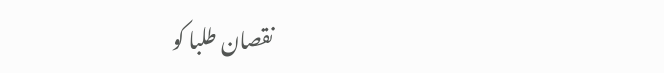نقصان طلبا کو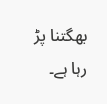بھگتنا پڑ رہا ہے۔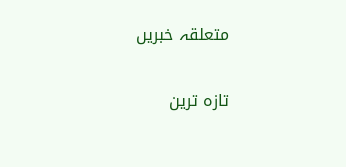متعلقہ خبریں

تازہ ترین